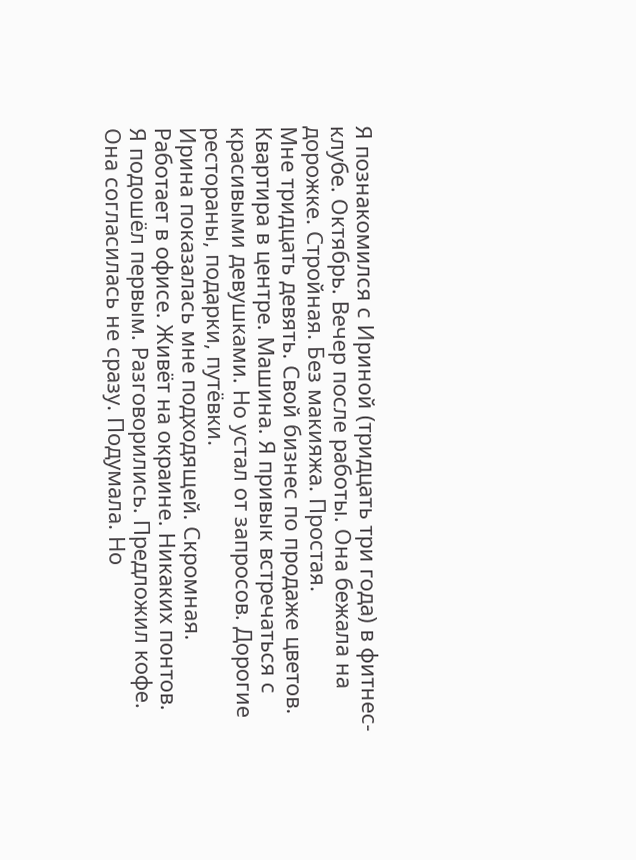Я познакомился с Ириной (тридцать три года) в фитнес-клубе. Октябрь. Вечер после работы. Она бежала на дорожке. Стройная. Без макияжа. Простая.
Мне тридцать девять. Свой бизнес по продаже цветов. Квартира в центре. Машина. Я привык встречаться с красивыми девушками. Но устал от запросов. Дорогие рестораны, подарки, путёвки.
Ирина показалась мне подходящей. Скромная. Работает в офисе. Живёт на окраине. Никаких понтов.
Я подошёл первым. Разговорились. Предложил кофе. Она согласилась не сразу. Подумала. Но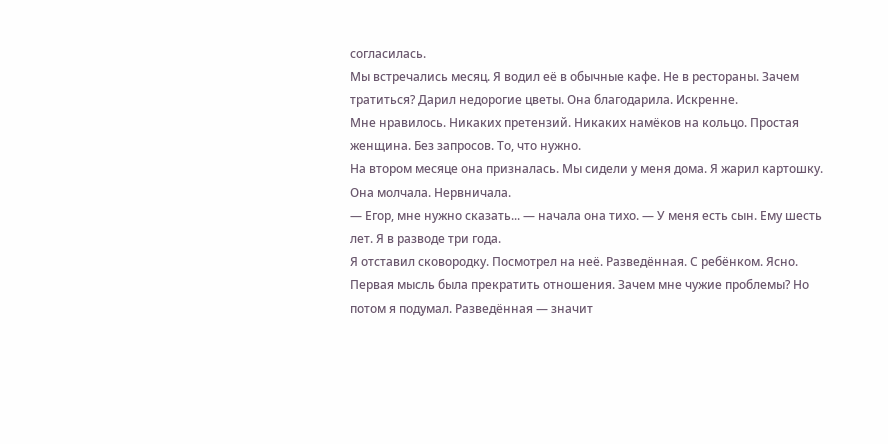согласилась.
Мы встречались месяц. Я водил её в обычные кафе. Не в рестораны. Зачем тратиться? Дарил недорогие цветы. Она благодарила. Искренне.
Мне нравилось. Никаких претензий. Никаких намёков на кольцо. Простая женщина. Без запросов. То, что нужно.
На втором месяце она призналась. Мы сидели у меня дома. Я жарил картошку. Она молчала. Нервничала.
— Егор, мне нужно сказать... — начала она тихо. — У меня есть сын. Ему шесть лет. Я в разводе три года.
Я отставил сковородку. Посмотрел на неё. Разведённая. С ребёнком. Ясно.
Первая мысль была прекратить отношения. Зачем мне чужие проблемы? Но потом я подумал. Разведённая — значит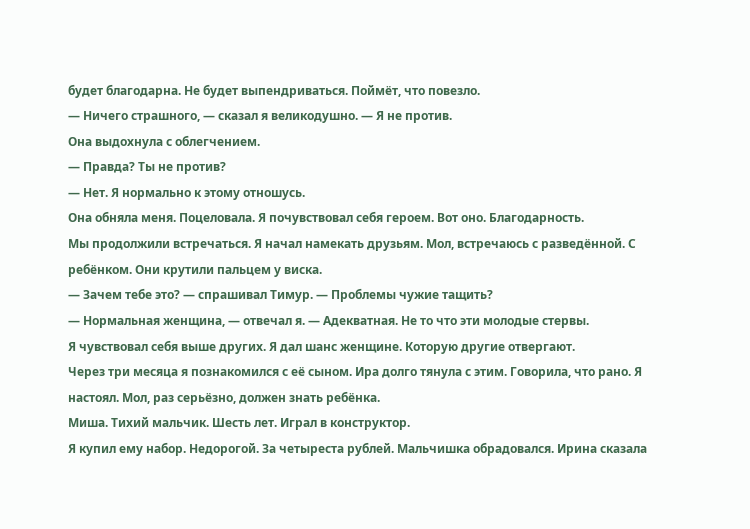будет благодарна. Не будет выпендриваться. Поймёт, что повезло.
— Ничего страшного, — сказал я великодушно. — Я не против.
Она выдохнула с облегчением.
— Правда? Ты не против?
— Нет. Я нормально к этому отношусь.
Она обняла меня. Поцеловала. Я почувствовал себя героем. Вот оно. Благодарность.
Мы продолжили встречаться. Я начал намекать друзьям. Мол, встречаюсь с разведённой. С ребёнком. Они крутили пальцем у виска.
— Зачем тебе это? — спрашивал Тимур. — Проблемы чужие тащить?
— Нормальная женщина, — отвечал я. — Адекватная. Не то что эти молодые стервы.
Я чувствовал себя выше других. Я дал шанс женщине. Которую другие отвергают.
Через три месяца я познакомился с её сыном. Ира долго тянула с этим. Говорила, что рано. Я настоял. Мол, раз серьёзно, должен знать ребёнка.
Миша. Тихий мальчик. Шесть лет. Играл в конструктор.
Я купил ему набор. Недорогой. За четыреста рублей. Мальчишка обрадовался. Ирина сказала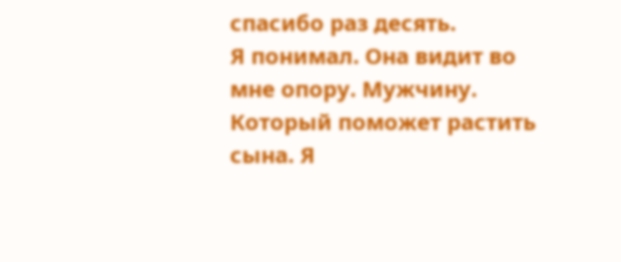спасибо раз десять.
Я понимал. Она видит во мне опору. Мужчину. Который поможет растить сына. Я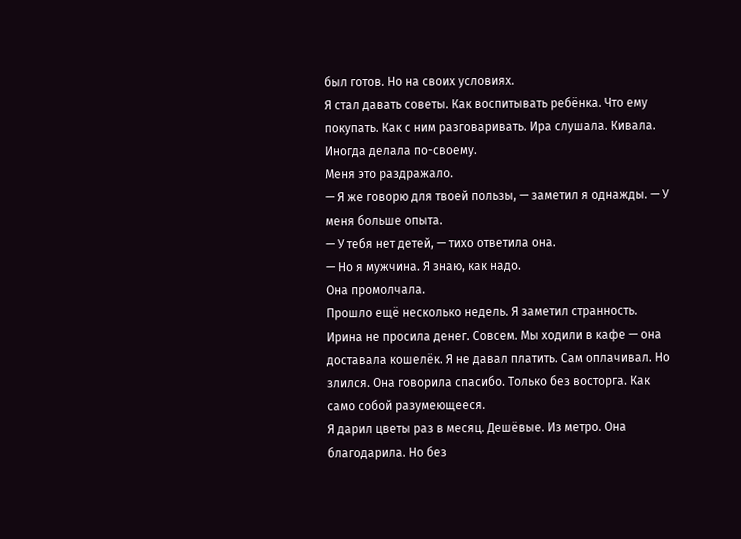был готов. Но на своих условиях.
Я стал давать советы. Как воспитывать ребёнка. Что ему покупать. Как с ним разговаривать. Ира слушала. Кивала. Иногда делала по-своему.
Меня это раздражало.
— Я же говорю для твоей пользы, — заметил я однажды. — У меня больше опыта.
— У тебя нет детей, — тихо ответила она.
— Но я мужчина. Я знаю, как надо.
Она промолчала.
Прошло ещё несколько недель. Я заметил странность. Ирина не просила денег. Совсем. Мы ходили в кафе — она доставала кошелёк. Я не давал платить. Сам оплачивал. Но злился. Она говорила спасибо. Только без восторга. Как само собой разумеющееся.
Я дарил цветы раз в месяц. Дешёвые. Из метро. Она благодарила. Но без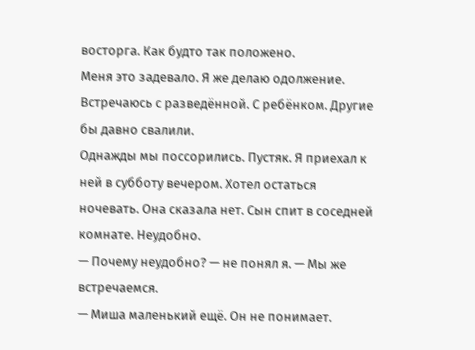восторга. Как будто так положено.
Меня это задевало. Я же делаю одолжение. Встречаюсь с разведённой. С ребёнком. Другие бы давно свалили.
Однажды мы поссорились. Пустяк. Я приехал к ней в субботу вечером. Хотел остаться ночевать. Она сказала нет. Сын спит в соседней комнате. Неудобно.
— Почему неудобно? — не понял я. — Мы же встречаемся.
— Миша маленький ещё. Он не понимает.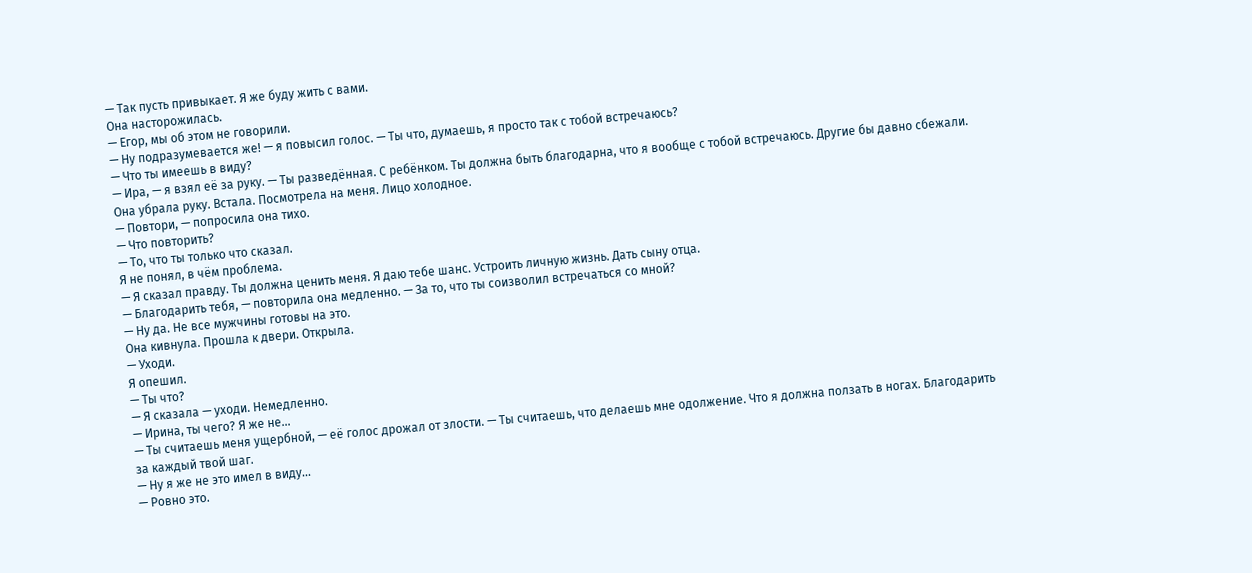— Так пусть привыкает. Я же буду жить с вами.
Она насторожилась.
— Егор, мы об этом не говорили.
— Ну подразумевается же! — я повысил голос. — Ты что, думаешь, я просто так с тобой встречаюсь?
— Что ты имеешь в виду?
— Ира, — я взял её за руку. — Ты разведённая. С ребёнком. Ты должна быть благодарна, что я вообще с тобой встречаюсь. Другие бы давно сбежали.
Она убрала руку. Встала. Посмотрела на меня. Лицо холодное.
— Повтори, — попросила она тихо.
— Что повторить?
— То, что ты только что сказал.
Я не понял, в чём проблема.
— Я сказал правду. Ты должна ценить меня. Я даю тебе шанс. Устроить личную жизнь. Дать сыну отца.
— Благодарить тебя, — повторила она медленно. — За то, что ты соизволил встречаться со мной?
— Ну да. Не все мужчины готовы на это.
Она кивнула. Прошла к двери. Открыла.
— Уходи.
Я опешил.
— Ты что?
— Я сказала — уходи. Немедленно.
— Ирина, ты чего? Я же не...
— Ты считаешь меня ущербной, — её голос дрожал от злости. — Ты считаешь, что делаешь мне одолжение. Что я должна ползать в ногах. Благодарить за каждый твой шаг.
— Ну я же не это имел в виду...
— Ровно это.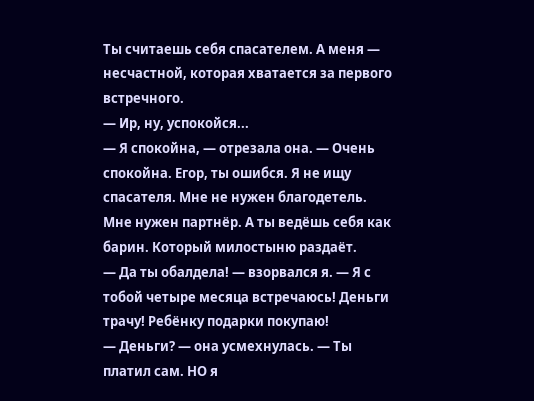Ты считаешь себя спасателем. А меня — несчастной, которая хватается за первого встречного.
— Ир, ну, успокойся...
— Я спокойна, — отрезала она. — Очень спокойна. Егор, ты ошибся. Я не ищу спасателя. Мне не нужен благодетель. Мне нужен партнёр. А ты ведёшь себя как барин. Который милостыню раздаёт.
— Да ты обалдела! — взорвался я. — Я с тобой четыре месяца встречаюсь! Деньги трачу! Ребёнку подарки покупаю!
— Деньги? — она усмехнулась. — Ты платил сам. НО я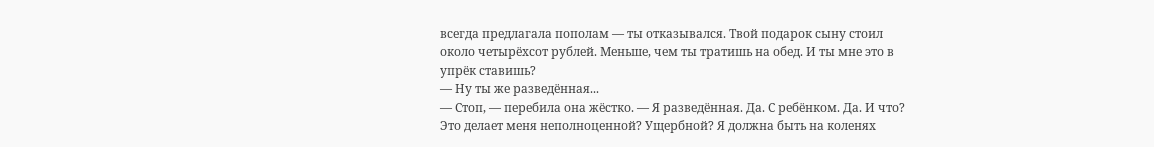всегда предлагала пополам — ты отказывался. Твой подарок сыну стоил около четырёхсот рублей. Меньше, чем ты тратишь на обед. И ты мне это в упрёк ставишь?
— Ну ты же разведённая...
— Стоп, — перебила она жёстко. — Я разведённая. Да. С ребёнком. Да. И что? Это делает меня неполноценной? Ущербной? Я должна быть на коленях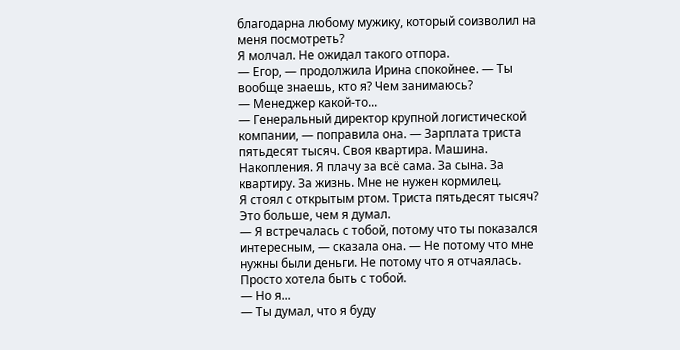благодарна любому мужику, который соизволил на меня посмотреть?
Я молчал. Не ожидал такого отпора.
— Егор, — продолжила Ирина спокойнее. — Ты вообще знаешь, кто я? Чем занимаюсь?
— Менеджер какой-то...
— Генеральный директор крупной логистической компании, — поправила она. — Зарплата триста пятьдесят тысяч. Своя квартира. Машина. Накопления. Я плачу за всё сама. За сына. За квартиру. За жизнь. Мне не нужен кормилец.
Я стоял с открытым ртом. Триста пятьдесят тысяч? Это больше, чем я думал.
— Я встречалась с тобой, потому что ты показался интересным, — сказала она. — Не потому что мне нужны были деньги. Не потому что я отчаялась. Просто хотела быть с тобой.
— Но я...
— Ты думал, что я буду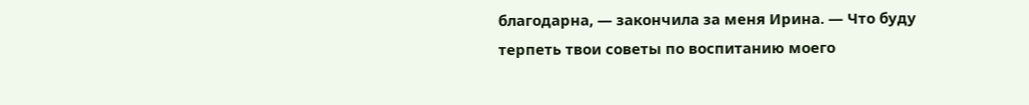благодарна, — закончила за меня Ирина. — Что буду терпеть твои советы по воспитанию моего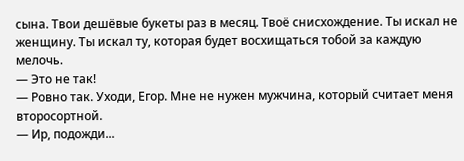сына. Твои дешёвые букеты раз в месяц. Твоё снисхождение. Ты искал не женщину. Ты искал ту, которая будет восхищаться тобой за каждую мелочь.
— Это не так!
— Ровно так. Уходи, Егор. Мне не нужен мужчина, который считает меня второсортной.
— Ир, подожди...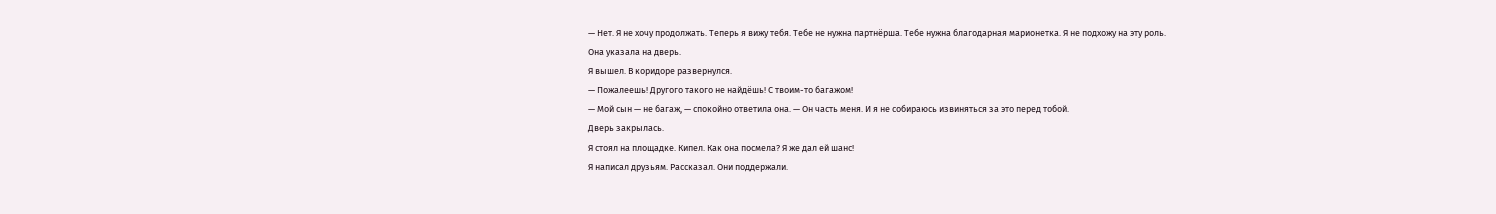— Нет. Я не хочу продолжать. Теперь я вижу тебя. Тебе не нужна партнёрша. Тебе нужна благодарная марионетка. Я не подхожу на эту роль.
Она указала на дверь.
Я вышел. В коридоре развернулся.
— Пожалеешь! Другого такого не найдёшь! С твоим-то багажом!
— Мой сын — не багаж, — спокойно ответила она. — Он часть меня. И я не собираюсь извиняться за это перед тобой.
Дверь закрылась.
Я стоял на площадке. Кипел. Как она посмела? Я же дал ей шанс!
Я написал друзьям. Рассказал. Они поддержали.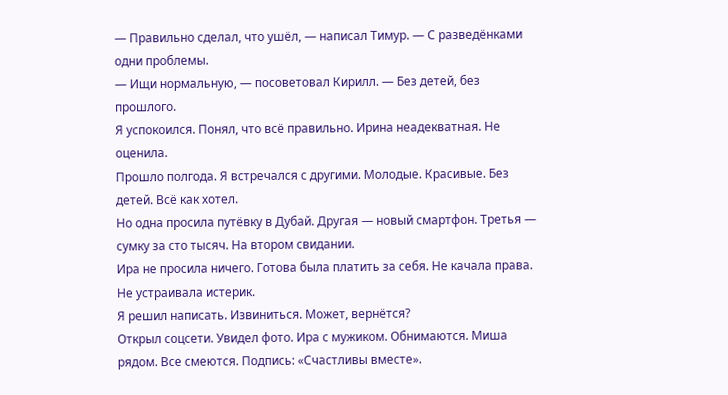— Правильно сделал, что ушёл, — написал Тимур. — С разведёнками одни проблемы.
— Ищи нормальную, — посоветовал Кирилл. — Без детей, без прошлого.
Я успокоился. Понял, что всё правильно. Ирина неадекватная. Не оценила.
Прошло полгода. Я встречался с другими. Молодые. Красивые. Без детей. Всё как хотел.
Но одна просила путёвку в Дубай. Другая — новый смартфон. Третья — сумку за сто тысяч. На втором свидании.
Ира не просила ничего. Готова была платить за себя. Не качала права. Не устраивала истерик.
Я решил написать. Извиниться. Может, вернётся?
Открыл соцсети. Увидел фото. Ира с мужиком. Обнимаются. Миша рядом. Все смеются. Подпись: «Счастливы вместе».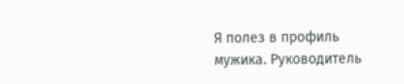Я полез в профиль мужика. Руководитель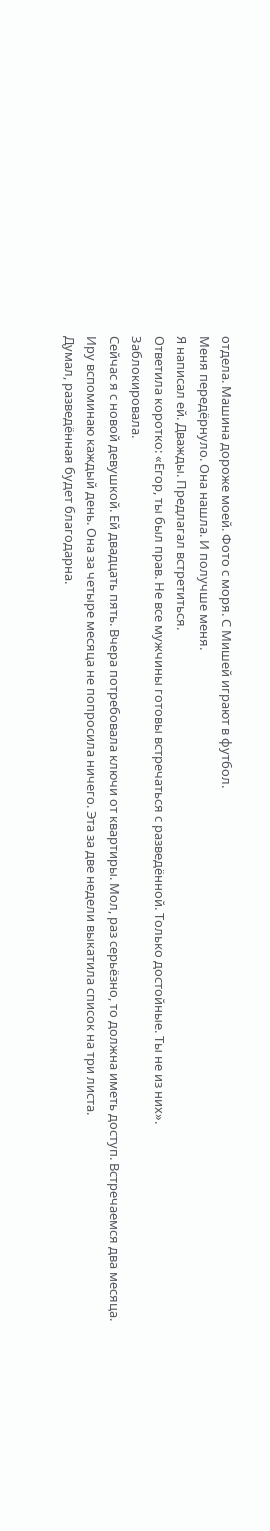отдела. Машина дороже моей. Фото с моря. С Мишей играют в футбол.
Меня передёрнуло. Она нашла. И получше меня.
Я написал ей. Дважды. Предлагал встретиться.
Ответила коротко: «Егор, ты был прав. Не все мужчины готовы встречаться с разведённой. Только достойные. Ты не из них».
Заблокировала.
Сейчас я с новой девушкой. Ей двадцать пять. Вчера потребовала ключи от квартиры. Мол, раз серьёзно, то должна иметь доступ. Встречаемся два месяца.
Иру вспоминаю каждый день. Она за четыре месяца не попросила ничего. Эта за две недели выкатила список на три листа.
Думал, разведённая будет благодарна.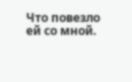Что повезло ей со мной.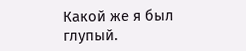Какой же я был глупый.